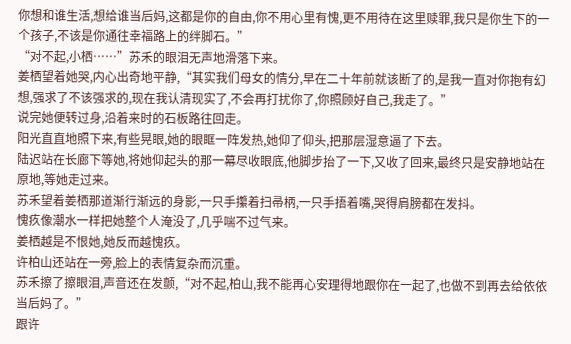你想和谁生活,想给谁当后妈,这都是你的自由,你不用心里有愧,更不用待在这里赎罪,我只是你生下的一个孩子,不该是你通往幸福路上的绊脚石。”
“对不起,小栖……”苏禾的眼泪无声地滑落下来。
姜栖望着她哭,内心出奇地平静,“其实我们母女的情分,早在二十年前就该断了的,是我一直对你抱有幻想,强求了不该强求的,现在我认清现实了,不会再打扰你了,你照顾好自己,我走了。”
说完她便转过身,沿着来时的石板路往回走。
阳光直直地照下来,有些晃眼,她的眼眶一阵发热,她仰了仰头,把那层湿意逼了下去。
陆迟站在长廊下等她,将她仰起头的那一幕尽收眼底,他脚步抬了一下,又收了回来,最终只是安静地站在原地,等她走过来。
苏禾望着姜栖那道渐行渐远的身影,一只手攥着扫帚柄,一只手捂着嘴,哭得肩膀都在发抖。
愧疚像潮水一样把她整个人淹没了,几乎喘不过气来。
姜栖越是不恨她,她反而越愧疚。
许柏山还站在一旁,脸上的表情复杂而沉重。
苏禾擦了擦眼泪,声音还在发颤,“对不起,柏山,我不能再心安理得地跟你在一起了,也做不到再去给依依当后妈了。”
跟许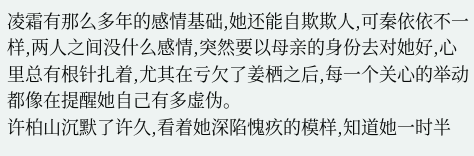凌霜有那么多年的感情基础,她还能自欺欺人,可秦依依不一样,两人之间没什么感情,突然要以母亲的身份去对她好,心里总有根针扎着,尤其在亏欠了姜栖之后,每一个关心的举动都像在提醒她自己有多虚伪。
许柏山沉默了许久,看着她深陷愧疚的模样,知道她一时半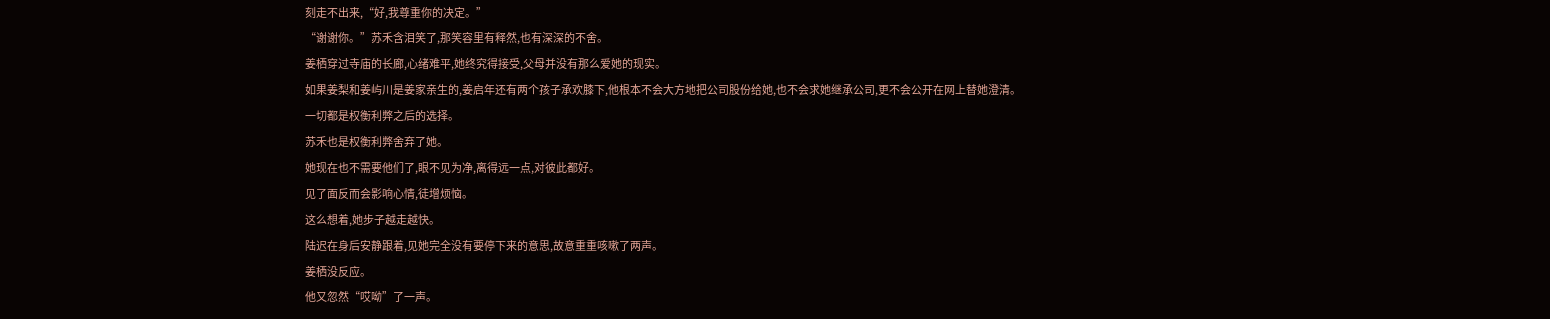刻走不出来,“好,我尊重你的决定。”
“谢谢你。”苏禾含泪笑了,那笑容里有释然,也有深深的不舍。
姜栖穿过寺庙的长廊,心绪难平,她终究得接受,父母并没有那么爱她的现实。
如果姜梨和姜屿川是姜家亲生的,姜启年还有两个孩子承欢膝下,他根本不会大方地把公司股份给她,也不会求她继承公司,更不会公开在网上替她澄清。
一切都是权衡利弊之后的选择。
苏禾也是权衡利弊舍弃了她。
她现在也不需要他们了,眼不见为净,离得远一点,对彼此都好。
见了面反而会影响心情,徒增烦恼。
这么想着,她步子越走越快。
陆迟在身后安静跟着,见她完全没有要停下来的意思,故意重重咳嗽了两声。
姜栖没反应。
他又忽然“哎呦”了一声。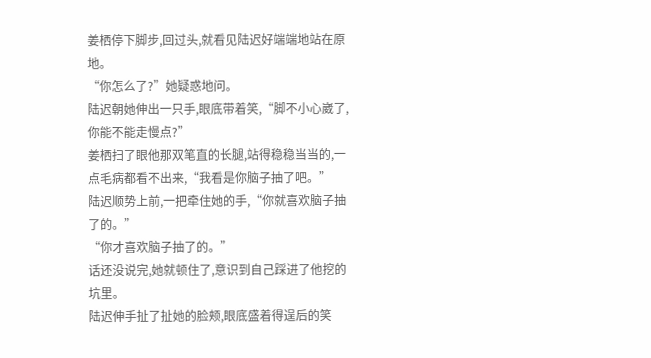姜栖停下脚步,回过头,就看见陆迟好端端地站在原地。
“你怎么了?”她疑惑地问。
陆迟朝她伸出一只手,眼底带着笑,“脚不小心崴了,你能不能走慢点?”
姜栖扫了眼他那双笔直的长腿,站得稳稳当当的,一点毛病都看不出来,“我看是你脑子抽了吧。”
陆迟顺势上前,一把牵住她的手,“你就喜欢脑子抽了的。”
“你才喜欢脑子抽了的。”
话还没说完,她就顿住了,意识到自己踩进了他挖的坑里。
陆迟伸手扯了扯她的脸颊,眼底盛着得逞后的笑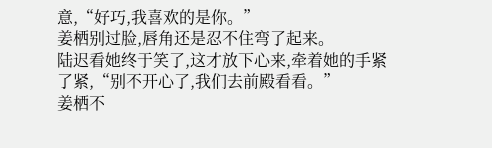意,“好巧,我喜欢的是你。”
姜栖别过脸,唇角还是忍不住弯了起来。
陆迟看她终于笑了,这才放下心来,牵着她的手紧了紧,“别不开心了,我们去前殿看看。”
姜栖不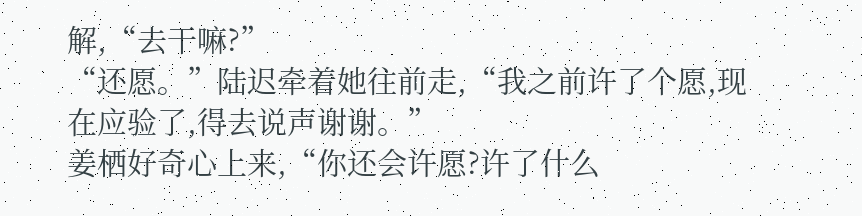解,“去干嘛?”
“还愿。”陆迟牵着她往前走,“我之前许了个愿,现在应验了,得去说声谢谢。”
姜栖好奇心上来,“你还会许愿?许了什么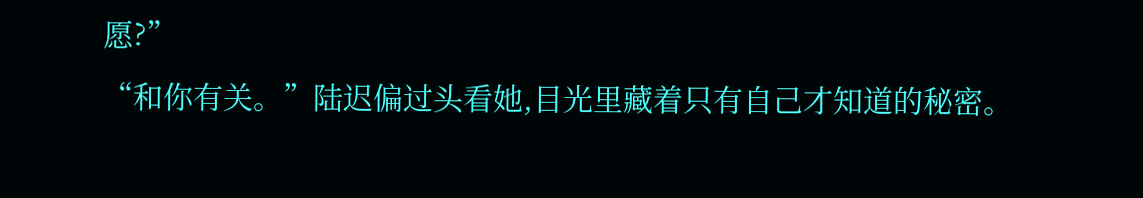愿?”
“和你有关。”陆迟偏过头看她,目光里藏着只有自己才知道的秘密。